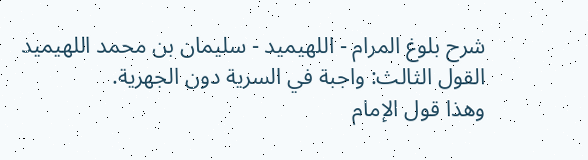شرح بلوغ المرام - اللهيميد - سليمان بن محمد اللهيميد
القول الثالث: واجبة في السرية دون الجهرية.
وهذا قول الإمام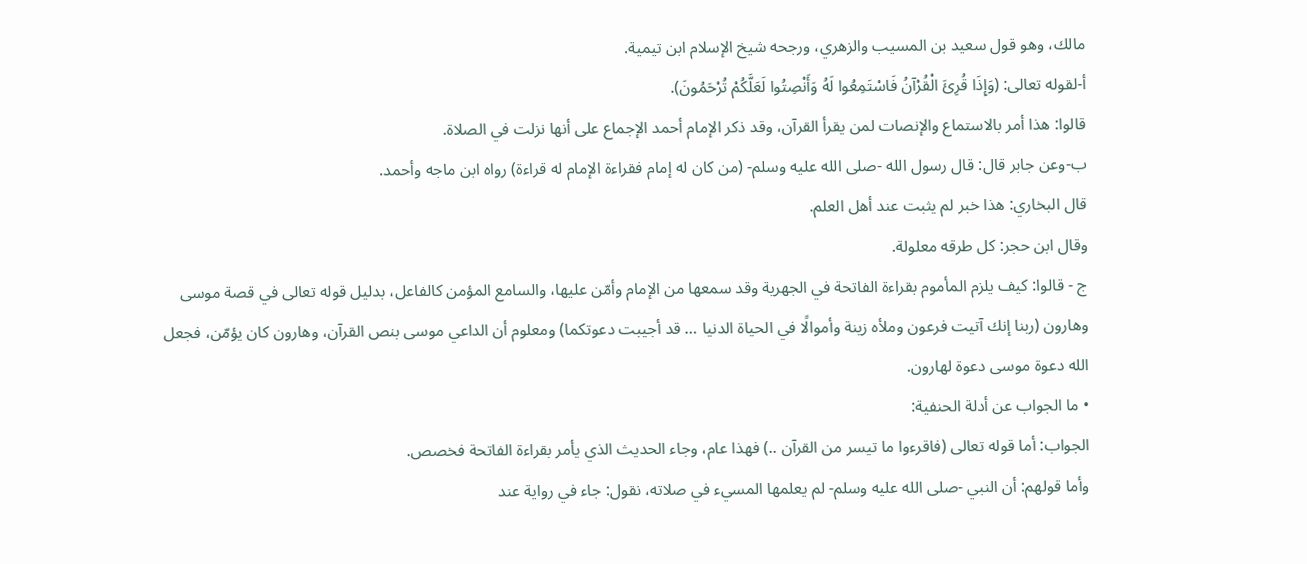مالك، وهو قول سعيد بن المسيب والزهري، ورجحه شيخ الإسلام ابن تيمية.
أ-لقوله تعالى: (وَإِذَا قُرِئَ الْقُرْآنُ فَاسْتَمِعُوا لَهُ وَأَنْصِتُوا لَعَلَّكُمْ تُرْحَمُونَ).
قالوا: هذا أمر بالاستماع والإنصات لمن يقرأ القرآن، وقد ذكر الإمام أحمد الإجماع على أنها نزلت في الصلاة.
ب-وعن جابر قال: قال رسول الله -صلى الله عليه وسلم- (من كان له إمام فقراءة الإمام له قراءة) رواه ابن ماجه وأحمد.
قال البخاري: هذا خبر لم يثبت عند أهل العلم.
وقال ابن حجر: كل طرقه معلولة.
ج - قالوا: كيف يلزم المأموم بقراءة الفاتحة في الجهرية وقد سمعها من الإمام وأمّن عليها، والسامع المؤمن كالفاعل، بدليل قوله تعالى في قصة موسى وهارون (ربنا إنك آتيت فرعون وملأه زينة وأموالًا في الحياة الدنيا … قد أجيبت دعوتكما) ومعلوم أن الداعي موسى بنص القرآن، وهارون كان يؤمّن، فجعل الله دعوة موسى دعوة لهارون.
• ما الجواب عن أدلة الحنفية:
الجواب: أما قوله تعالى (فاقرءوا ما تيسر من القرآن ..) فهذا عام، وجاء الحديث الذي يأمر بقراءة الفاتحة فخصص.
وأما قولهم: أن النبي -صلى الله عليه وسلم- لم يعلمها المسيء في صلاته، نقول: جاء في رواية عند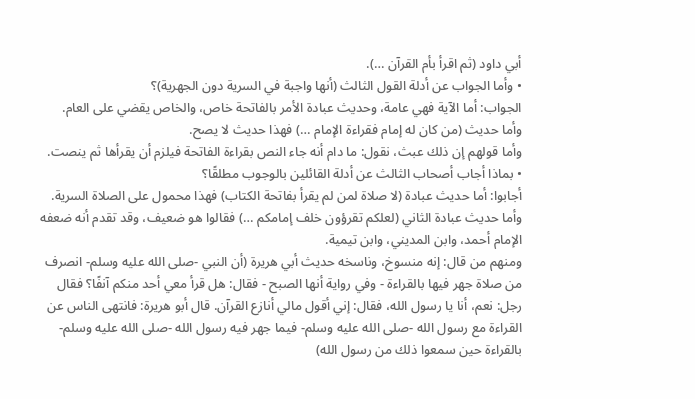أبي داود (ثم اقرأ بأم القرآن …).
• وأما الجواب عن أدلة القول الثالث (أنها واجبة في السرية دون الجهرية)؟
الجواب: أما الآية فهي عامة، وحديث عبادة الأمر بالفاتحة خاص، والخاص يقضي على العام.
وأما حديث (من كان له إمام فقراءة الإمام …) فهذا حديث لا يصح.
وأما قولهم إن ذلك عبث، نقول: ما دام أنه جاء النص بقراءة الفاتحة فيلزم أن يقرأها ثم ينصت.
• بماذا أجاب أصحاب الثالث عن أدلة القائلين بالوجوب مطلقًا؟
أجابوا: أما حديث عبادة (لا صلاة لمن لم يقرأ بفاتحة الكتاب) فهذا محمول على الصلاة السرية.
وأما حديث عبادة الثاني (لعلكم تقرؤون خلف إمامكم …) فقالوا هو ضعيف، وقد تقدم أنه ضعفه الإمام أحمد، وابن المديني، وابن تيمية.
ومنهم من قال: إنه منسوخ، وناسخه حديث أبي هريرة (أن النبي -صلى الله عليه وسلم- انصرف من صلاة جهر فيها بالقراءة - وفي رواية أنها الصبح - فقال: هل قرأ معي أحد منكم آنفًا؟ فقال رجل: نعم، أنا يا رسول الله، فقال: إني أقول مالي أنازع القرآن. قال أبو هريرة: فانتهى الناس عن القراءة مع رسول الله -صلى الله عليه وسلم- فيما جهر فيه رسول الله -صلى الله عليه وسلم- بالقراءة حين سمعوا ذلك من رسول الله)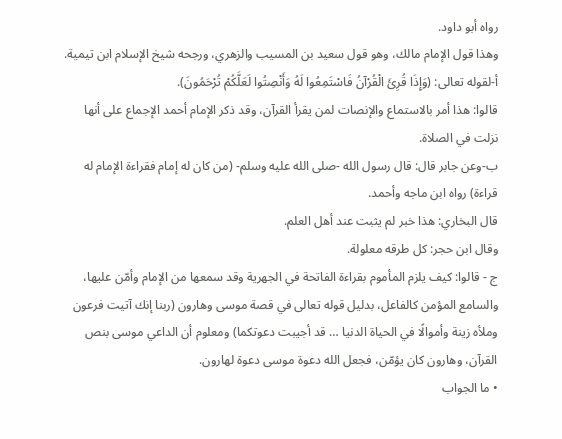رواه أبو داود.
وهذا قول الإمام مالك، وهو قول سعيد بن المسيب والزهري، ورجحه شيخ الإسلام ابن تيمية.
أ-لقوله تعالى: (وَإِذَا قُرِئَ الْقُرْآنُ فَاسْتَمِعُوا لَهُ وَأَنْصِتُوا لَعَلَّكُمْ تُرْحَمُونَ).
قالوا: هذا أمر بالاستماع والإنصات لمن يقرأ القرآن، وقد ذكر الإمام أحمد الإجماع على أنها نزلت في الصلاة.
ب-وعن جابر قال: قال رسول الله -صلى الله عليه وسلم- (من كان له إمام فقراءة الإمام له قراءة) رواه ابن ماجه وأحمد.
قال البخاري: هذا خبر لم يثبت عند أهل العلم.
وقال ابن حجر: كل طرقه معلولة.
ج - قالوا: كيف يلزم المأموم بقراءة الفاتحة في الجهرية وقد سمعها من الإمام وأمّن عليها، والسامع المؤمن كالفاعل، بدليل قوله تعالى في قصة موسى وهارون (ربنا إنك آتيت فرعون وملأه زينة وأموالًا في الحياة الدنيا … قد أجيبت دعوتكما) ومعلوم أن الداعي موسى بنص القرآن، وهارون كان يؤمّن، فجعل الله دعوة موسى دعوة لهارون.
• ما الجواب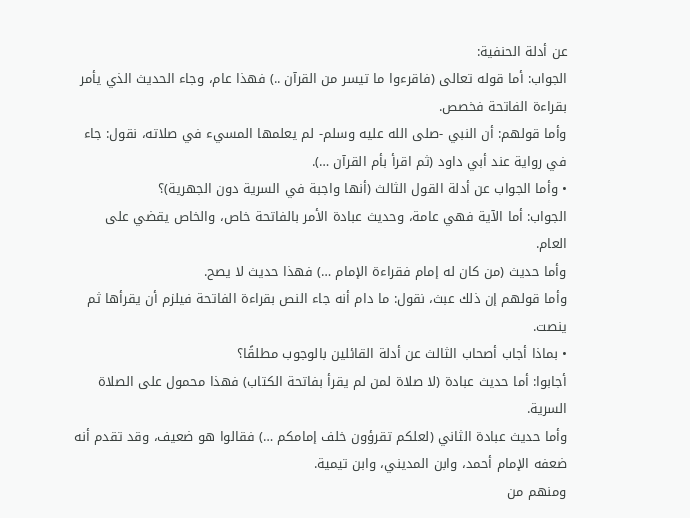عن أدلة الحنفية:
الجواب: أما قوله تعالى (فاقرءوا ما تيسر من القرآن ..) فهذا عام، وجاء الحديث الذي يأمر بقراءة الفاتحة فخصص.
وأما قولهم: أن النبي -صلى الله عليه وسلم- لم يعلمها المسيء في صلاته، نقول: جاء في رواية عند أبي داود (ثم اقرأ بأم القرآن …).
• وأما الجواب عن أدلة القول الثالث (أنها واجبة في السرية دون الجهرية)؟
الجواب: أما الآية فهي عامة، وحديث عبادة الأمر بالفاتحة خاص، والخاص يقضي على العام.
وأما حديث (من كان له إمام فقراءة الإمام …) فهذا حديث لا يصح.
وأما قولهم إن ذلك عبث، نقول: ما دام أنه جاء النص بقراءة الفاتحة فيلزم أن يقرأها ثم ينصت.
• بماذا أجاب أصحاب الثالث عن أدلة القائلين بالوجوب مطلقًا؟
أجابوا: أما حديث عبادة (لا صلاة لمن لم يقرأ بفاتحة الكتاب) فهذا محمول على الصلاة السرية.
وأما حديث عبادة الثاني (لعلكم تقرؤون خلف إمامكم …) فقالوا هو ضعيف، وقد تقدم أنه ضعفه الإمام أحمد، وابن المديني، وابن تيمية.
ومنهم من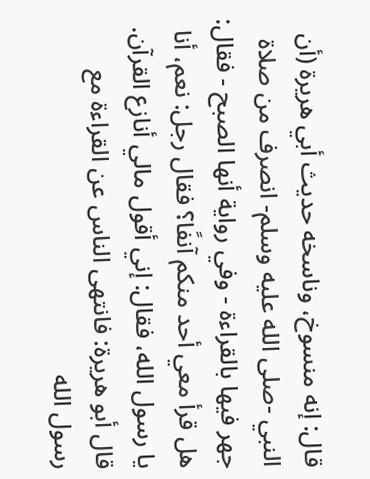قال: إنه منسوخ، وناسخه حديث أبي هريرة (أن النبي -صلى الله عليه وسلم- انصرف من صلاة جهر فيها بالقراءة - وفي رواية أنها الصبح - فقال: هل قرأ معي أحد منكم آنفًا؟ فقال رجل: نعم، أنا يا رسول الله، فقال: إني أقول مالي أنازع القرآن. قال أبو هريرة: فانتهى الناس عن القراءة مع رسول الله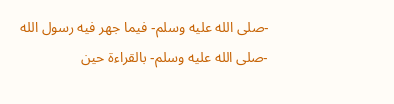-صلى الله عليه وسلم- فيما جهر فيه رسول الله -صلى الله عليه وسلم- بالقراءة حين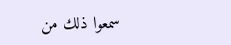سمعوا ذلك من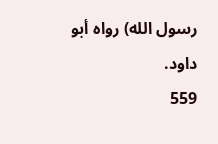رسول الله) رواه أبو داود.
559